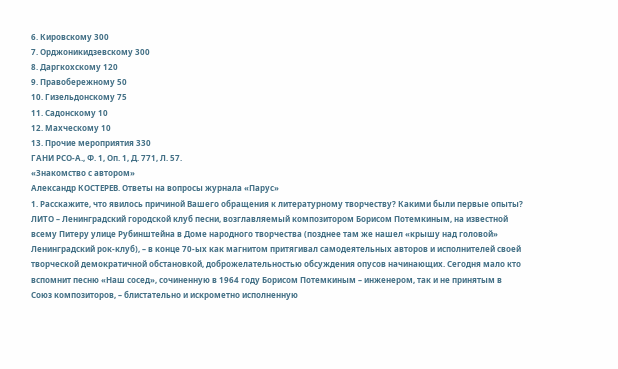6. Кировскому 300
7. Орджоникидзевскому 300
8. Даргкохскому 120
9. Правобережному 50
10. Гизельдонскому 75
11. Садонскому 10
12. Махческому 10
13. Прочие мероприятия 330
ГАНИ РСО-А., Ф. 1, Оп. 1, Д. 771, Л. 57.
«Знакомство с автором»
Александр КОСТЕРЕВ. Ответы на вопросы журнала «Парус»
1. Расскажите, что явилось причиной Вашего обращения к литературному творчеству? Какими были первые опыты?
ЛИТО – Ленинградский городской клуб песни, возглавляемый композитором Борисом Потемкиным, на известной всему Питеру улице Рубинштейна в Доме народного творчества (позднее там же нашел «крышу над головой» Ленинградский рок-клуб), – в конце 70-ых как магнитом притягивал самодеятельных авторов и исполнителей своей творческой демократичной обстановкой, доброжелательностью обсуждения опусов начинающих. Сегодня мало кто вспомнит песню «Наш сосед», сочиненную в 1964 году Борисом Потемкиным – инженером, так и не принятым в Союз композиторов, – блистательно и искрометно исполненную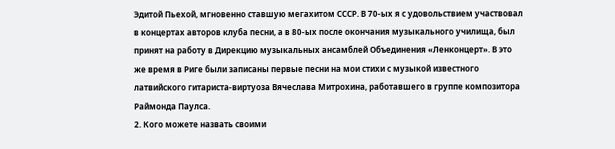Эдитой Пьехой, мгновенно ставшую мегахитом СССР. В 70-ых я с удовольствием участвовал в концертах авторов клуба песни, а в 80-ых после окончания музыкального училища, был принят на работу в Дирекцию музыкальных ансамблей Объединения «Ленконцерт». В это же время в Риге были записаны первые песни на мои стихи с музыкой известного латвийского гитариста-виртуоза Вячеслава Митрохина, работавшего в группе композитора Раймонда Паулса.
2. Кого можете назвать своими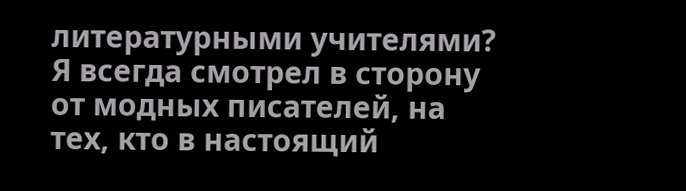литературными учителями?
Я всегда смотрел в сторону от модных писателей, на тех, кто в настоящий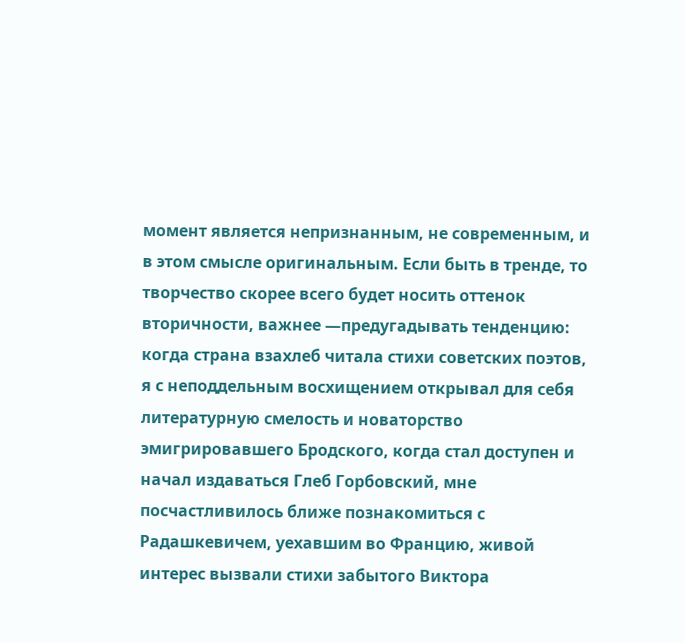момент является непризнанным, не современным, и в этом смысле оригинальным. Если быть в тренде, то творчество скорее всего будет носить оттенок вторичности, важнее —предугадывать тенденцию: когда страна взахлеб читала стихи советских поэтов, я с неподдельным восхищением открывал для себя литературную смелость и новаторство эмигрировавшего Бродского, когда стал доступен и начал издаваться Глеб Горбовский, мне посчастливилось ближе познакомиться с Радашкевичем, уехавшим во Францию, живой интерес вызвали стихи забытого Виктора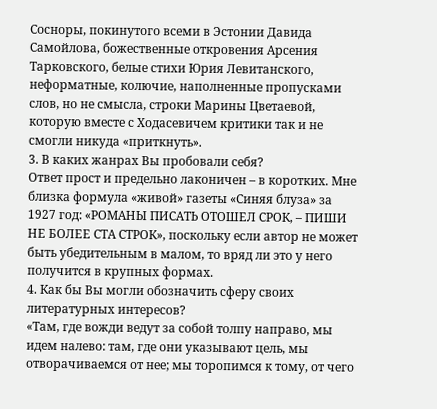Сосноры, покинутого всеми в Эстонии Давида Самойлова, божественные откровения Арсения Тарковского, белые стихи Юрия Левитанского, неформатные, колючие, наполненные пропусками слов, но не смысла, строки Марины Цветаевой, которую вместе с Ходасевичем критики так и не смогли никуда «приткнуть».
3. В каких жанрах Вы пробовали себя?
Ответ прост и предельно лаконичен – в коротких. Мне близка формула «живой» газеты «Синяя блуза» за 1927 год: «РОМАНЫ ПИСАТЬ ОТОШЕЛ СРОК, – ПИШИ НЕ БОЛЕЕ СТА СТРОК», поскольку если автор не может быть убедительным в малом, то вряд ли это у него получится в крупных формах.
4. Как бы Вы могли обозначить сферу своих литературных интересов?
«Там, где вожди ведут за собой толпу направо, мы идем налево: там, где они указывают цель, мы отворачиваемся от нее; мы торопимся к тому, от чего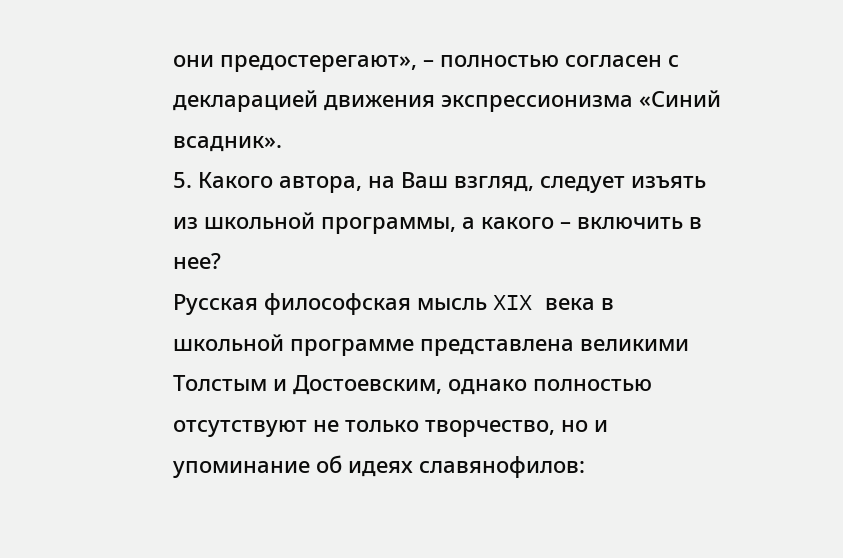они предостерегают», – полностью согласен с декларацией движения экспрессионизма «Синий всадник».
5. Какого автора, на Ваш взгляд, следует изъять из школьной программы, а какого – включить в нее?
Русская философская мысль XIX века в школьной программе представлена великими Толстым и Достоевским, однако полностью отсутствуют не только творчество, но и упоминание об идеях славянофилов: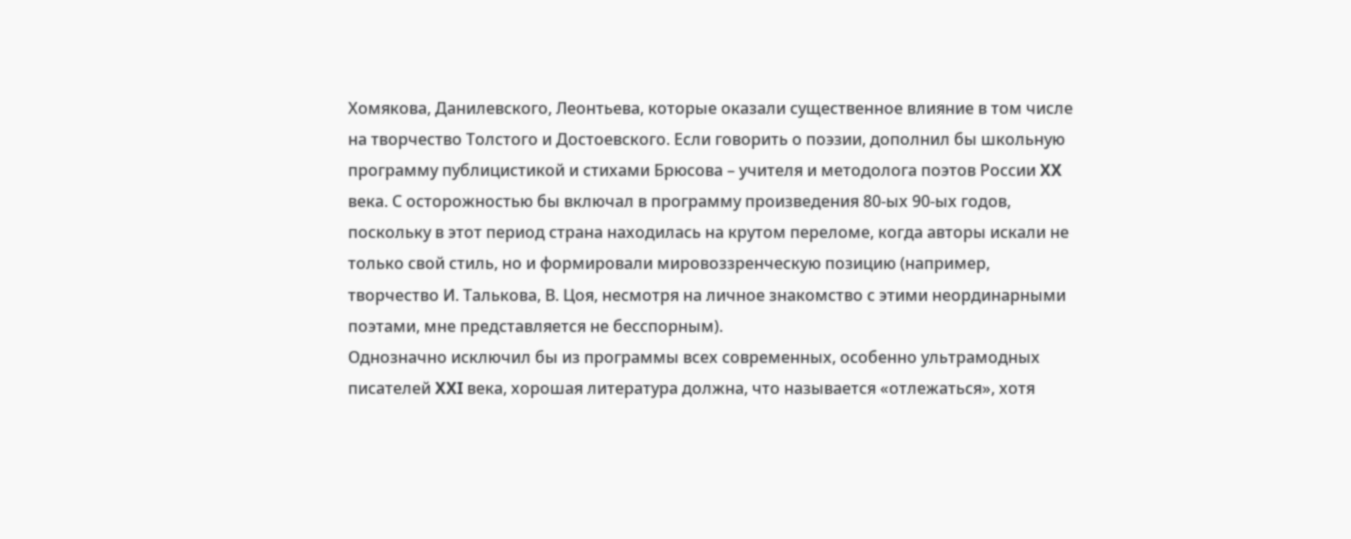Хомякова, Данилевского, Леонтьева, которые оказали существенное влияние в том числе на творчество Толстого и Достоевского. Если говорить о поэзии, дополнил бы школьную программу публицистикой и стихами Брюсова – учителя и методолога поэтов России XX века. С осторожностью бы включал в программу произведения 80-ых 90-ых годов, поскольку в этот период страна находилась на крутом переломе, когда авторы искали не только свой стиль, но и формировали мировоззренческую позицию (например, творчество И. Талькова, В. Цоя, несмотря на личное знакомство с этими неординарными поэтами, мне представляется не бесспорным).
Однозначно исключил бы из программы всех современных, особенно ультрамодных писателей XXI века, хорошая литература должна, что называется «отлежаться», хотя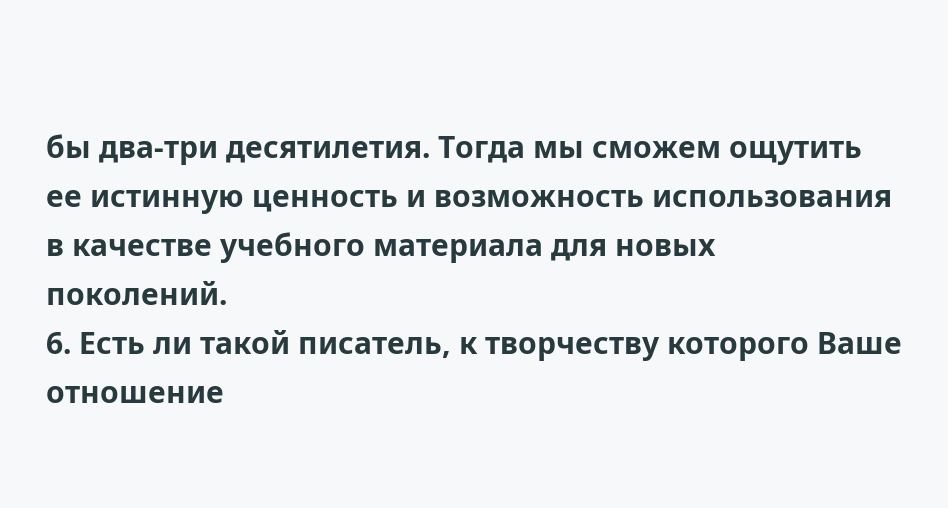бы два-три десятилетия. Тогда мы сможем ощутить ее истинную ценность и возможность использования в качестве учебного материала для новых поколений.
6. Есть ли такой писатель, к творчеству которого Ваше отношение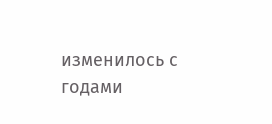изменилось с годами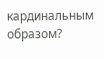кардинальным образом?